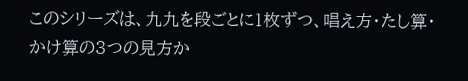このシリーズは、九九を段ごとに1枚ずつ、唱え方・たし算・かけ算の3つの見方か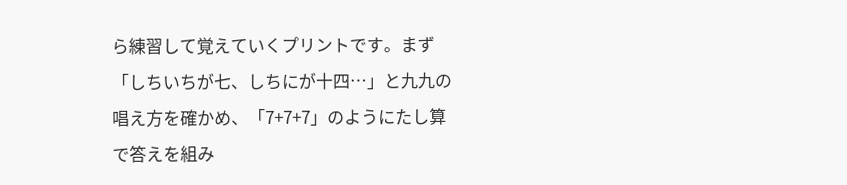ら練習して覚えていくプリントです。まず「しちいちが七、しちにが十四…」と九九の唱え方を確かめ、「7+7+7」のようにたし算で答えを組み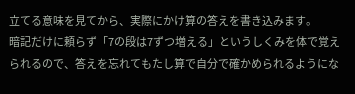立てる意味を見てから、実際にかけ算の答えを書き込みます。
暗記だけに頼らず「7の段は7ずつ増える」というしくみを体で覚えられるので、答えを忘れてもたし算で自分で確かめられるようにな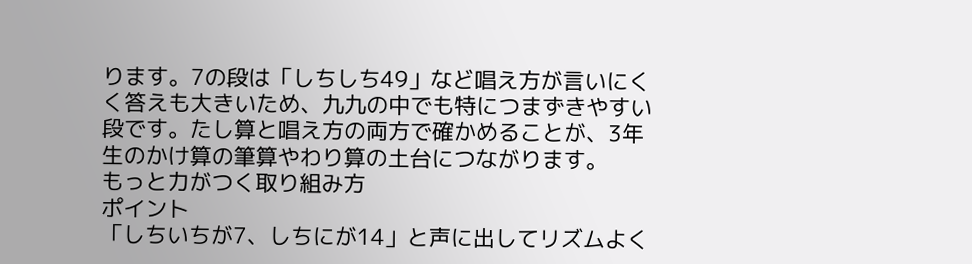ります。7の段は「しちしち49」など唱え方が言いにくく答えも大きいため、九九の中でも特につまずきやすい段です。たし算と唱え方の両方で確かめることが、3年生のかけ算の筆算やわり算の土台につながります。
もっと力がつく取り組み方
ポイント
「しちいちが7、しちにが14」と声に出してリズムよく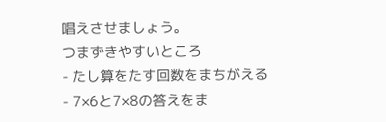唱えさせましょう。
つまずきやすいところ
- たし算をたす回数をまちがえる
- 7×6と7×8の答えをま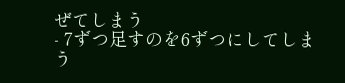ぜてしまう
- 7ずつ足すのを6ずつにしてしまう